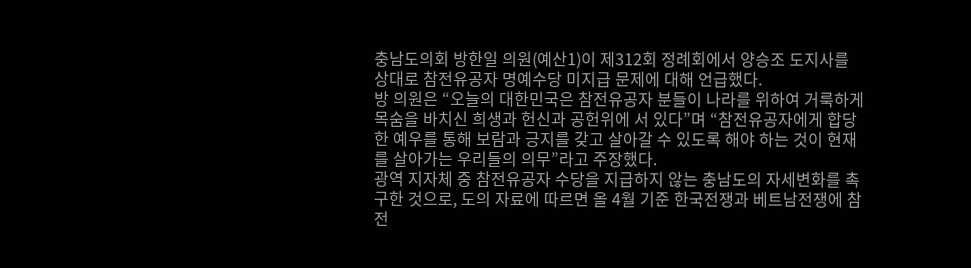충남도의회 방한일 의원(예산1)이 제312회 정례회에서 양승조 도지사를 상대로 참전유공자 명예수당 미지급 문제에 대해 언급했다.
방 의원은 “오늘의 대한민국은 참전유공자 분들이 나라를 위하여 거룩하게 목숨을 바치신 희생과 헌신과 공헌위에 서 있다”며 “참전유공자에게 합당한 예우를 통해 보람과 긍지를 갖고 살아갈 수 있도록 해야 하는 것이 현재를 살아가는 우리들의 의무”라고 주장했다.
광역 지자체 중 참전유공자 수당을 지급하지 않는 충남도의 자세변화를 촉구한 것으로, 도의 자료에 따르면 올 4월 기준 한국전쟁과 베트남전쟁에 참전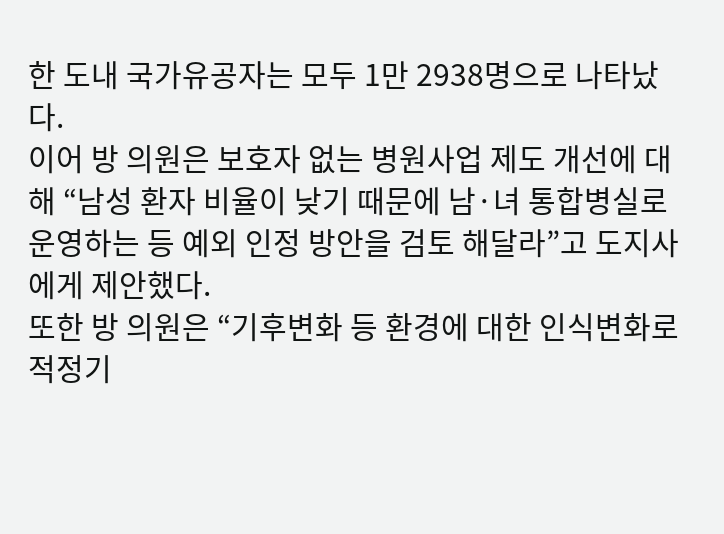한 도내 국가유공자는 모두 1만 2938명으로 나타났다.
이어 방 의원은 보호자 없는 병원사업 제도 개선에 대해 “남성 환자 비율이 낮기 때문에 남·녀 통합병실로 운영하는 등 예외 인정 방안을 검토 해달라”고 도지사에게 제안했다.
또한 방 의원은 “기후변화 등 환경에 대한 인식변화로 적정기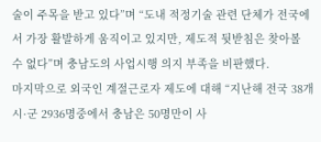술이 주목을 받고 있다”며 “도내 적정기술 관련 단체가 전국에서 가장 활발하게 움직이고 있지만, 제도적 뒷받침은 찾아볼 수 없다”며 충남도의 사업시행 의지 부족을 비판했다.
마지막으로 외국인 계절근로자 제도에 대해 “지난해 전국 38개 시·군 2936명중에서 충남은 50명만이 사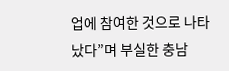업에 참여한 것으로 나타났다”며 부실한 충남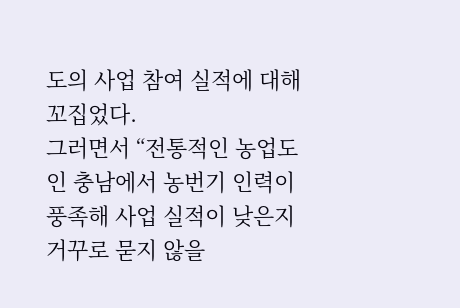도의 사업 참여 실적에 대해 꼬집었다.
그러면서 “전통적인 농업도인 충남에서 농번기 인력이 풍족해 사업 실적이 낮은지 거꾸로 묻지 않을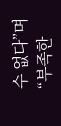수 없다”며 “부족한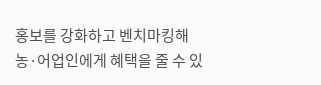홍보를 강화하고 벤치마킹해 농·어업인에게 혜택을 줄 수 있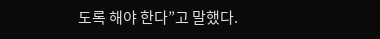도록 해야 한다”고 말했다.